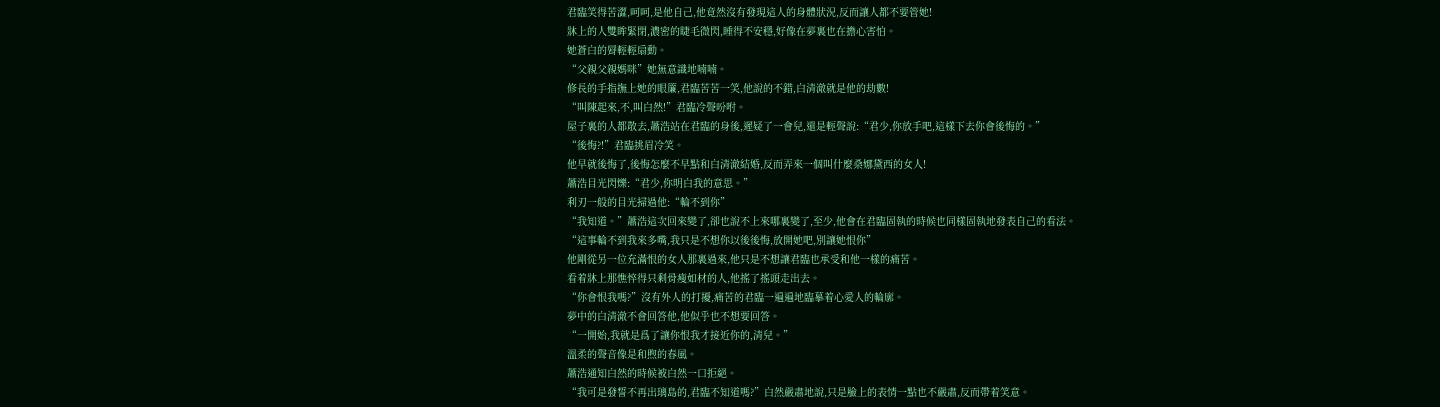君臨笑得苦澀,呵呵,是他自己,他竟然沒有發現這人的身體狀況,反而讓人都不要管她!
牀上的人雙眸緊閉,濃密的睫毛微閃,睡得不安穩,好像在夢裏也在擔心害怕。
她蒼白的脣輕輕扇動。
“父親父親媽咪”她無意識地喃喃。
修長的手指撫上她的眼簾,君臨苦苦一笑,他說的不錯,白清澈就是他的劫數!
“叫陳起來,不,叫白然!”君臨冷聲吩咐。
屋子裏的人都散去,蕭浩站在君臨的身後,遲疑了一會兒,還是輕聲說:“君少,你放手吧,這樣下去你會後悔的。”
“後悔?!”君臨挑眉冷笑。
他早就後悔了,後悔怎麼不早點和白清澈結婚,反而弄來一個叫什麼桑娜黛西的女人!
蕭浩目光閃爍:“君少,你明白我的意思。”
利刃一般的目光掃過他:“輪不到你”
“我知道。”蕭浩這次回來變了,卻也說不上來哪裏變了,至少,他會在君臨固執的時候也同樣固執地發表自己的看法。
“這事輪不到我來多嘴,我只是不想你以後後悔,放開她吧,別讓她恨你”
他剛從另一位充滿恨的女人那裏過來,他只是不想讓君臨也承受和他一樣的痛苦。
看着牀上那憔悴得只剩骨瘦如材的人,他搖了搖頭走出去。
“你會恨我嗎?”沒有外人的打擾,痛苦的君臨一遍遍地臨摹着心愛人的輪廓。
夢中的白清澈不會回答他,他似乎也不想要回答。
“一開始,我就是爲了讓你恨我才接近你的,清兒。”
溫柔的聲音像是和煦的春風。
蕭浩通知白然的時候被白然一口拒絕。
“我可是發誓不再出璃島的,君臨不知道嗎?”白然嚴肅地說,只是臉上的表情一點也不嚴肅,反而帶着笑意。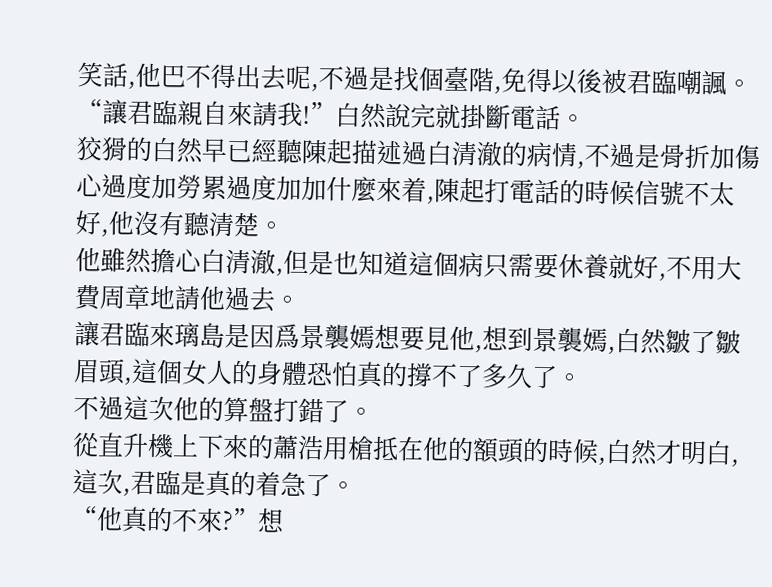笑話,他巴不得出去呢,不過是找個臺階,免得以後被君臨嘲諷。
“讓君臨親自來請我!”白然說完就掛斷電話。
狡猾的白然早已經聽陳起描述過白清澈的病情,不過是骨折加傷心過度加勞累過度加加什麼來着,陳起打電話的時候信號不太好,他沒有聽清楚。
他雖然擔心白清澈,但是也知道這個病只需要休養就好,不用大費周章地請他過去。
讓君臨來璃島是因爲景襲嫣想要見他,想到景襲嫣,白然皺了皺眉頭,這個女人的身體恐怕真的撐不了多久了。
不過這次他的算盤打錯了。
從直升機上下來的蕭浩用槍抵在他的額頭的時候,白然才明白,這次,君臨是真的着急了。
“他真的不來?”想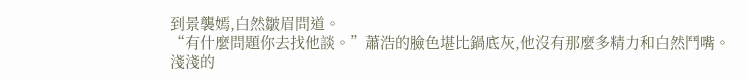到景襲嫣,白然皺眉問道。
“有什麼問題你去找他談。”蕭浩的臉色堪比鍋底灰,他沒有那麼多精力和白然鬥嘴。
淺淺的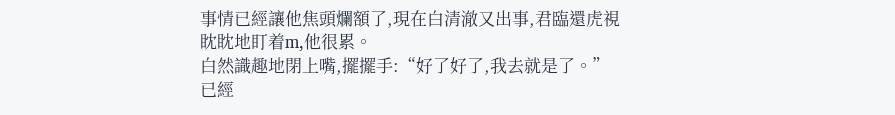事情已經讓他焦頭爛額了,現在白清澈又出事,君臨還虎視眈眈地盯着m,他很累。
白然識趣地閉上嘴,擺擺手:“好了好了,我去就是了。”
已經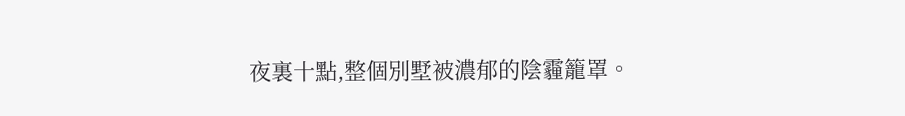夜裏十點,整個別墅被濃郁的陰霾籠罩。